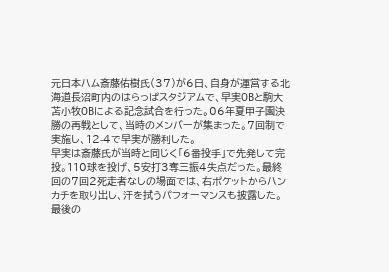元日本ハム斎藤佑樹氏(37)が6日、自身が運営する北海道長沼町内のはらっぱスタジアムで、早実OBと駒大苫小牧OBによる記念試合を行った。06年夏甲子園決勝の再戦として、当時のメンバーが集まった。7回制で実施し、12-4で早実が勝利した。
早実は斎藤氏が当時と同じく「6番投手」で先発して完投。110球を投げ、5安打3奪三振4失点だった。最終回の7回2死走者なしの場面では、右ポケットからハンカチを取り出し、汗を拭うパフォーマンスも披露した。最後の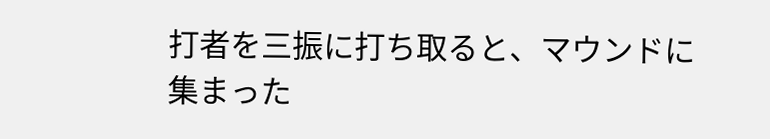打者を三振に打ち取ると、マウンドに集まった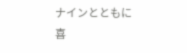ナインとともに喜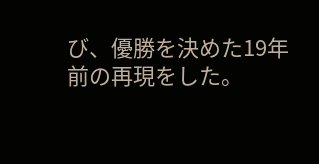び、優勝を決めた19年前の再現をした。